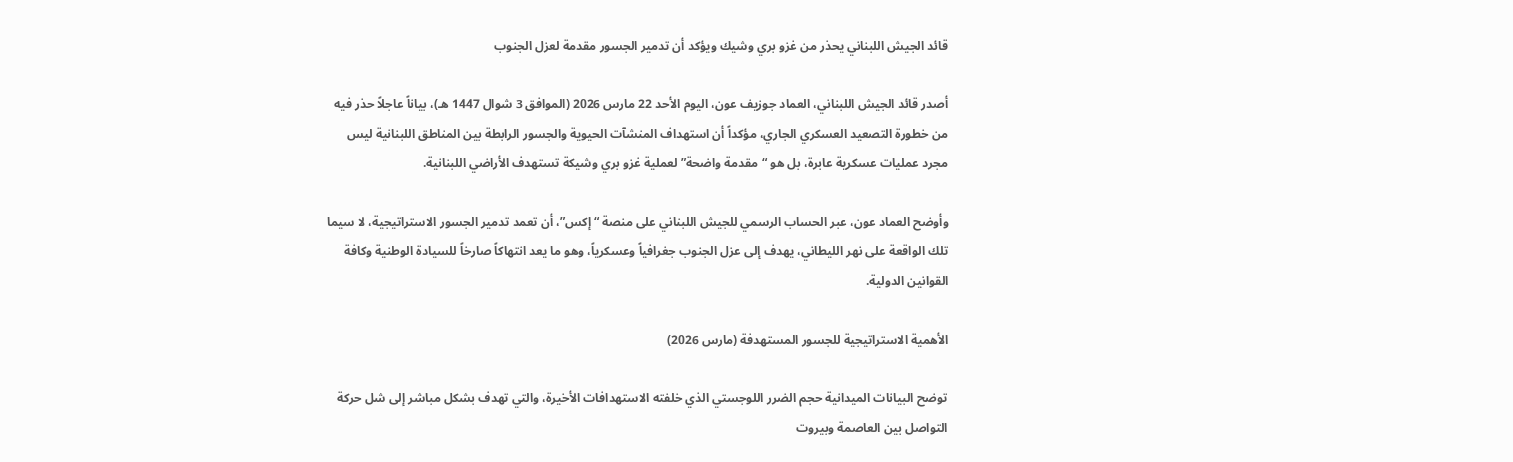قائد الجيش اللبناني يحذر من غزو بري وشيك ويؤكد أن تدمير الجسور مقدمة لعزل الجنوب

أصدر قائد الجيش اللبناني، العماد جوزيف عون، اليوم الأحد 22 مارس 2026 (الموافق 3 شوال 1447 هـ)، بياناً عاجلاً حذر فيه من خطورة التصعيد العسكري الجاري، مؤكداً أن استهداف المنشآت الحيوية والجسور الرابطة بين المناطق اللبنانية ليس مجرد عمليات عسكرية عابرة، بل هو “مقدمة واضحة” لعملية غزو بري وشيكة تستهدف الأراضي اللبنانية.

وأوضح العماد عون، عبر الحساب الرسمي للجيش اللبناني على منصة “إكس”، أن تعمد تدمير الجسور الاستراتيجية، لا سيما تلك الواقعة على نهر الليطاني، يهدف إلى عزل الجنوب جغرافياً وعسكرياً، وهو ما يعد انتهاكاً صارخاً للسيادة الوطنية وكافة القوانين الدولية.

الأهمية الاستراتيجية للجسور المستهدفة (مارس 2026)

توضح البيانات الميدانية حجم الضرر اللوجستي الذي خلفته الاستهدافات الأخيرة، والتي تهدف بشكل مباشر إلى شل حركة التواصل بين العاصمة وبيروت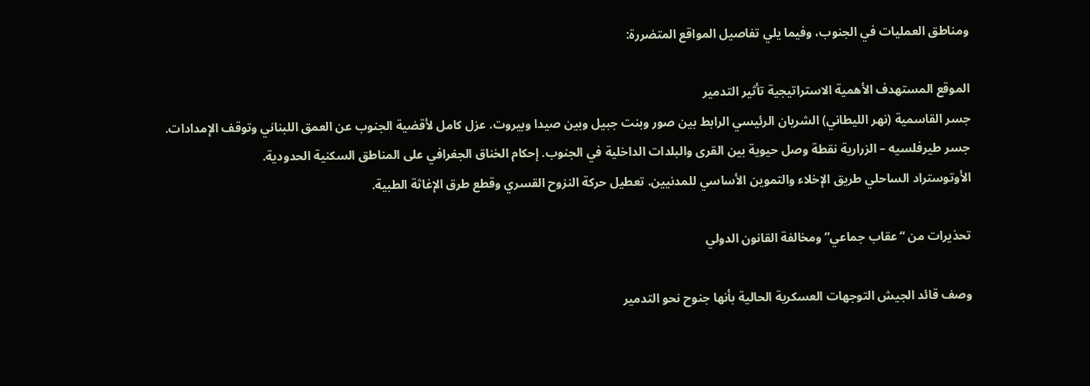ومناطق العمليات في الجنوب، وفيما يلي تفاصيل المواقع المتضررة:

الموقع المستهدف الأهمية الاستراتيجية تأثير التدمير
جسر القاسمية (نهر الليطاني) الشريان الرئيسي الرابط بين صور وبنت جبيل وبين صيدا وبيروت. عزل كامل لأقضية الجنوب عن العمق اللبناني وتوقف الإمدادات.
جسر طيرفلسيه – الزرارية نقطة وصل حيوية بين القرى والبلدات الداخلية في الجنوب. إحكام الخناق الجغرافي على المناطق السكنية الحدودية.
الأوتوستراد الساحلي طريق الإخلاء والتموين الأساسي للمدنيين. تعطيل حركة النزوح القسري وقطع طرق الإغاثة الطبية.

تحذيرات من “عقاب جماعي” ومخالفة القانون الدولي

وصف قائد الجيش التوجهات العسكرية الحالية بأنها جنوح نحو التدمير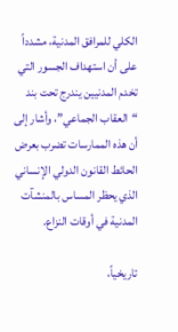الكلي للمرافق المدنية، مشدداً على أن استهداف الجسور التي تخدم المدنيين يندرج تحت بند “العقاب الجماعي”، وأشار إلى أن هذه الممارسات تضرب بعرض الحائط القانون الدولي الإنساني الذي يحظر المساس بالمنشآت المدنية في أوقات النزاع.

تاريخياً،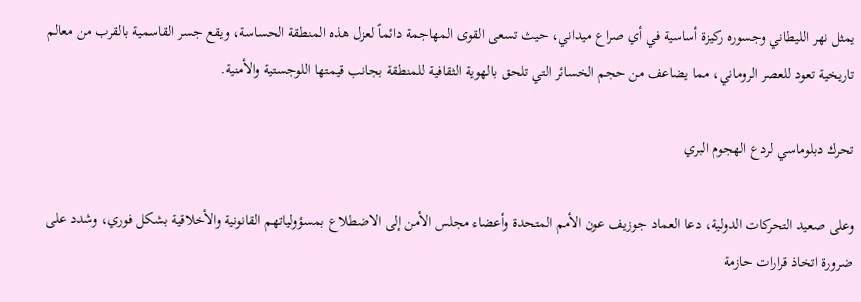يمثل نهر الليطاني وجسوره ركيزة أساسية في أي صراع ميداني، حيث تسعى القوى المهاجمة دائماً لعزل هذه المنطقة الحساسة، ويقع جسر القاسمية بالقرب من معالم تاريخية تعود للعصر الروماني، مما يضاعف من حجم الخسائر التي تلحق بالهوية الثقافية للمنطقة بجانب قيمتها اللوجستية والأمنية.

تحرك دبلوماسي لردع الهجوم البري

وعلى صعيد التحركات الدولية، دعا العماد جوزيف عون الأمم المتحدة وأعضاء مجلس الأمن إلى الاضطلاع بمسؤولياتهم القانونية والأخلاقية بشكل فوري، وشدد على ضرورة اتخاذ قرارات حازمة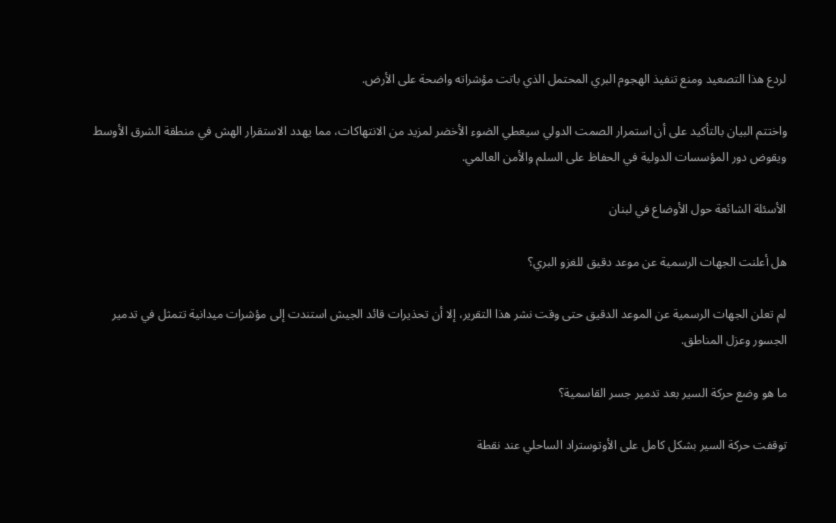لردع هذا التصعيد ومنع تنفيذ الهجوم البري المحتمل الذي باتت مؤشراته واضحة على الأرض.

واختتم البيان بالتأكيد على أن استمرار الصمت الدولي سيعطي الضوء الأخضر لمزيد من الانتهاكات، مما يهدد الاستقرار الهش في منطقة الشرق الأوسط ويقوض دور المؤسسات الدولية في الحفاظ على السلم والأمن العالمي.

الأسئلة الشائعة حول الأوضاع في لبنان

هل أعلنت الجهات الرسمية عن موعد دقيق للغزو البري؟

لم تعلن الجهات الرسمية عن الموعد الدقيق حتى وقت نشر هذا التقرير، إلا أن تحذيرات قائد الجيش استندت إلى مؤشرات ميدانية تتمثل في تدمير الجسور وعزل المناطق.

ما هو وضع حركة السير بعد تدمير جسر القاسمية؟

توقفت حركة السير بشكل كامل على الأوتوستراد الساحلي عند نقطة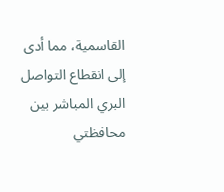القاسمية، مما أدى إلى انقطاع التواصل البري المباشر بين محافظتي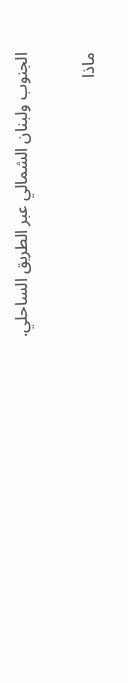الجنوب ولبنان الشمالي عبر الطريق الساحلي.

ماذا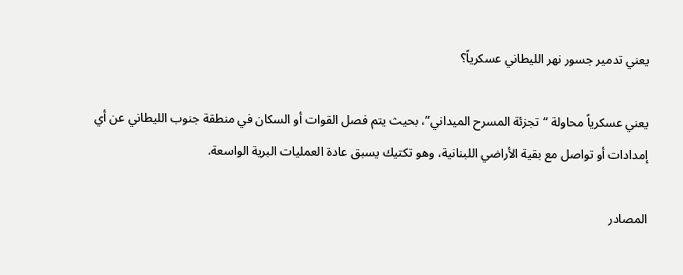يعني تدمير جسور نهر الليطاني عسكرياً؟

يعني عسكرياً محاولة “تجزئة المسرح الميداني”، بحيث يتم فصل القوات أو السكان في منطقة جنوب الليطاني عن أي إمدادات أو تواصل مع بقية الأراضي اللبنانية، وهو تكتيك يسبق عادة العمليات البرية الواسعة.

المصادر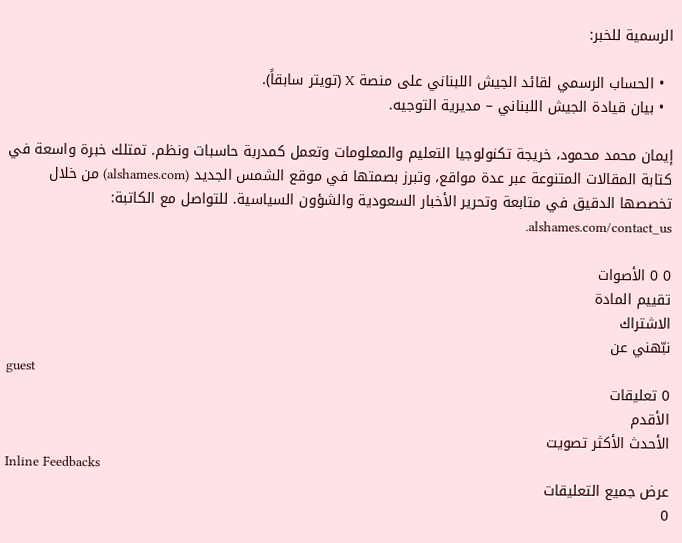الرسمية للخبر:

  • الحساب الرسمي لقائد الجيش اللبناني على منصة X (تويتر سابقاً).
  • بيان قيادة الجيش اللبناني – مديرية التوجيه.

إيمان محمد محمود، خريجة تكنولوجيا التعليم والمعلومات وتعمل كمدربة حاسبات ونظم. تمتلك خبرة واسعة في كتابة المقالات المتنوعة عبر عدة مواقع، وتبرز بصمتها في موقع الشمس الجديد (alshames.com) من خلال تخصصها الدقيق في متابعة وتحرير الأخبار السعودية والشؤون السياسية. للتواصل مع الكاتبة: alshames.com/contact_us.

0 0 الأصوات
تقييم المادة
الاشتراك
نبّهني عن
guest
0 تعليقات
الأقدم
الأحدث الأكثر تصويت
Inline Feedbacks
عرض جميع التعليقات
0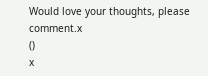Would love your thoughts, please comment.x
()
x